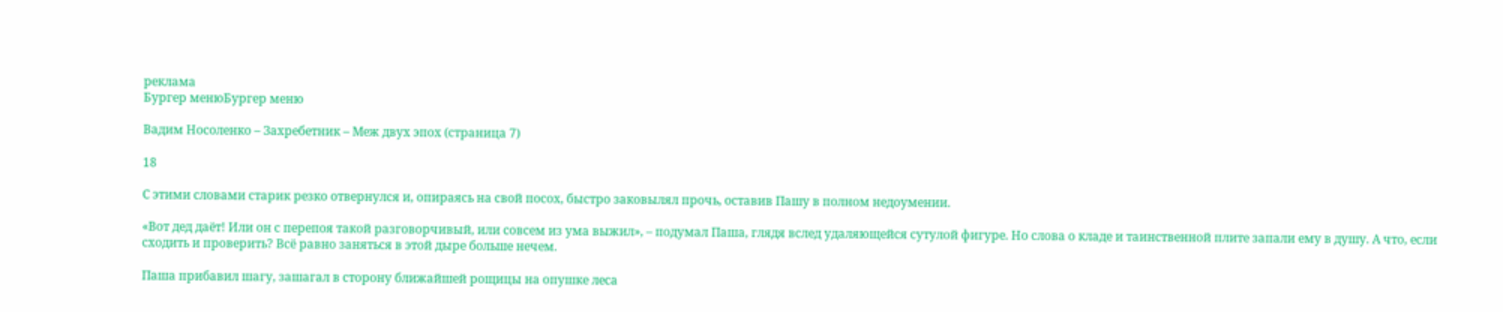реклама
Бургер менюБургер меню

Вадим Носоленко – Захребетник – Меж двух эпох (страница 7)

18

С этими словами старик резко отвернулся и, опираясь на свой посох, быстро заковылял прочь, оставив Пашу в полном недоумении.

«Вот дед даёт! Или он с перепоя такой разговорчивый, или совсем из ума выжил», – подумал Паша, глядя вслед удаляющейся сутулой фигуре. Но слова о кладе и таинственной плите запали ему в душу. А что, если сходить и проверить? Всё равно заняться в этой дыре больше нечем.

Паша прибавил шагу, зашагал в сторону ближайшей рощицы на опушке леса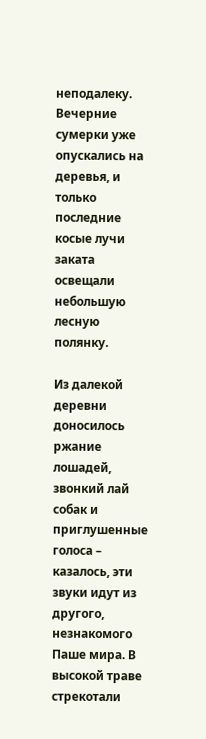неподалеку. Вечерние сумерки уже опускались на деревья, и только последние косые лучи заката освещали небольшую лесную полянку.

Из далекой деревни доносилось ржание лошадей, звонкий лай собак и приглушенные голоса – казалось, эти звуки идут из другого, незнакомого Паше мира. В высокой траве стрекотали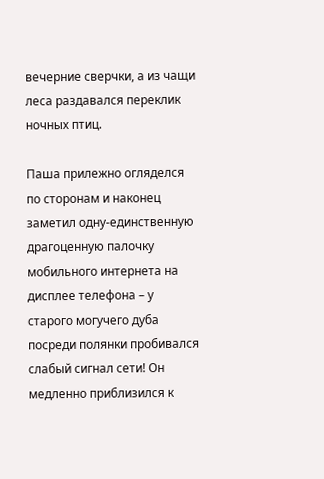вечерние сверчки, а из чащи леса раздавался переклик ночных птиц.

Паша прилежно огляделся по сторонам и наконец заметил одну-единственную драгоценную палочку мобильного интернета на дисплее телефона – у старого могучего дуба посреди полянки пробивался слабый сигнал сети! Он медленно приблизился к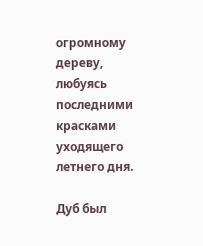огромному дереву, любуясь последними красками уходящего летнего дня.

Дуб был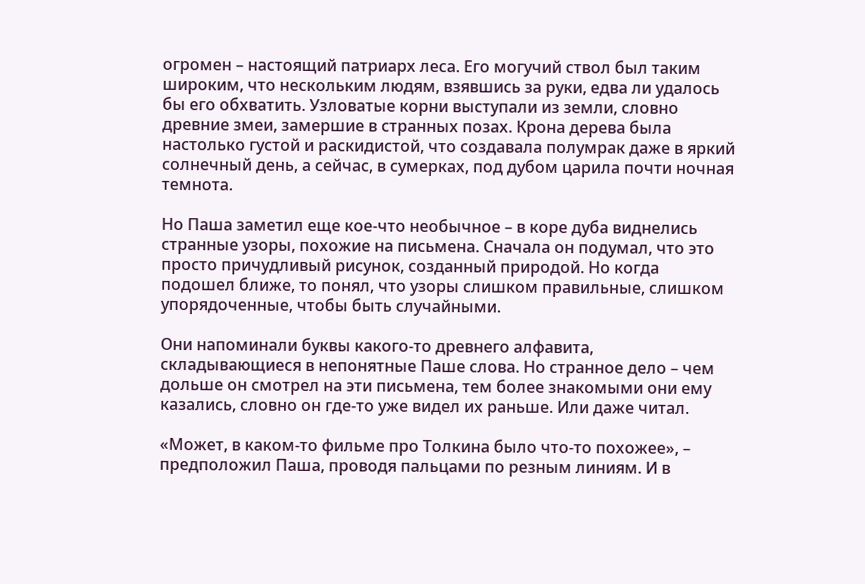огромен – настоящий патриарх леса. Его могучий ствол был таким широким, что нескольким людям, взявшись за руки, едва ли удалось бы его обхватить. Узловатые корни выступали из земли, словно древние змеи, замершие в странных позах. Крона дерева была настолько густой и раскидистой, что создавала полумрак даже в яркий солнечный день, а сейчас, в сумерках, под дубом царила почти ночная темнота.

Но Паша заметил еще кое-что необычное – в коре дуба виднелись странные узоры, похожие на письмена. Сначала он подумал, что это просто причудливый рисунок, созданный природой. Но когда подошел ближе, то понял, что узоры слишком правильные, слишком упорядоченные, чтобы быть случайными.

Они напоминали буквы какого-то древнего алфавита, складывающиеся в непонятные Паше слова. Но странное дело – чем дольше он смотрел на эти письмена, тем более знакомыми они ему казались, словно он где-то уже видел их раньше. Или даже читал.

«Может, в каком-то фильме про Толкина было что-то похожее», – предположил Паша, проводя пальцами по резным линиям. И в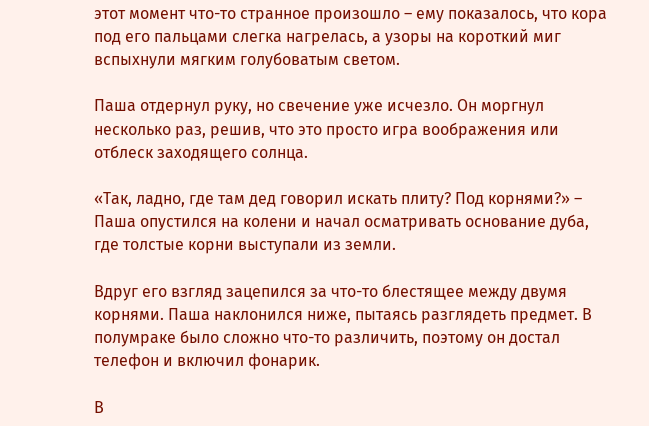этот момент что-то странное произошло – ему показалось, что кора под его пальцами слегка нагрелась, а узоры на короткий миг вспыхнули мягким голубоватым светом.

Паша отдернул руку, но свечение уже исчезло. Он моргнул несколько раз, решив, что это просто игра воображения или отблеск заходящего солнца.

«Так, ладно, где там дед говорил искать плиту? Под корнями?» – Паша опустился на колени и начал осматривать основание дуба, где толстые корни выступали из земли.

Вдруг его взгляд зацепился за что-то блестящее между двумя корнями. Паша наклонился ниже, пытаясь разглядеть предмет. В полумраке было сложно что-то различить, поэтому он достал телефон и включил фонарик.

В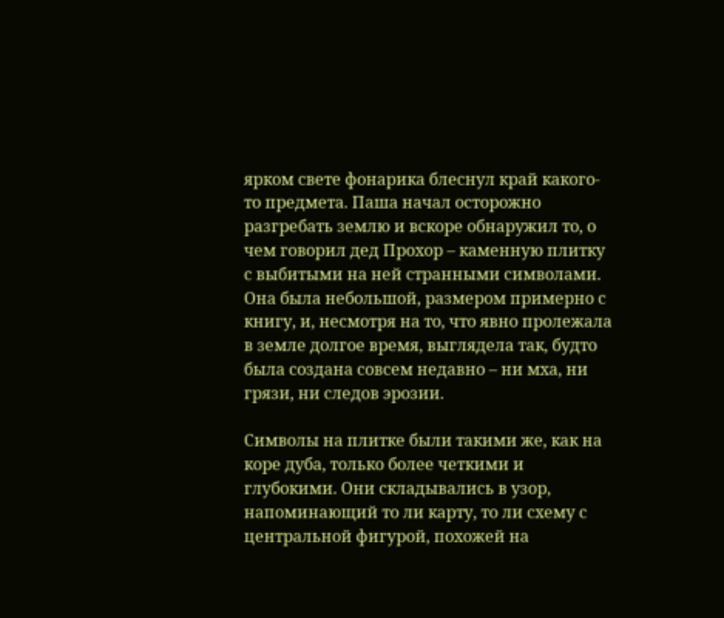ярком свете фонарика блеснул край какого-то предмета. Паша начал осторожно разгребать землю и вскоре обнаружил то, о чем говорил дед Прохор – каменную плитку с выбитыми на ней странными символами. Она была небольшой, размером примерно с книгу, и, несмотря на то, что явно пролежала в земле долгое время, выглядела так, будто была создана совсем недавно – ни мха, ни грязи, ни следов эрозии.

Символы на плитке были такими же, как на коре дуба, только более четкими и глубокими. Они складывались в узор, напоминающий то ли карту, то ли схему с центральной фигурой, похожей на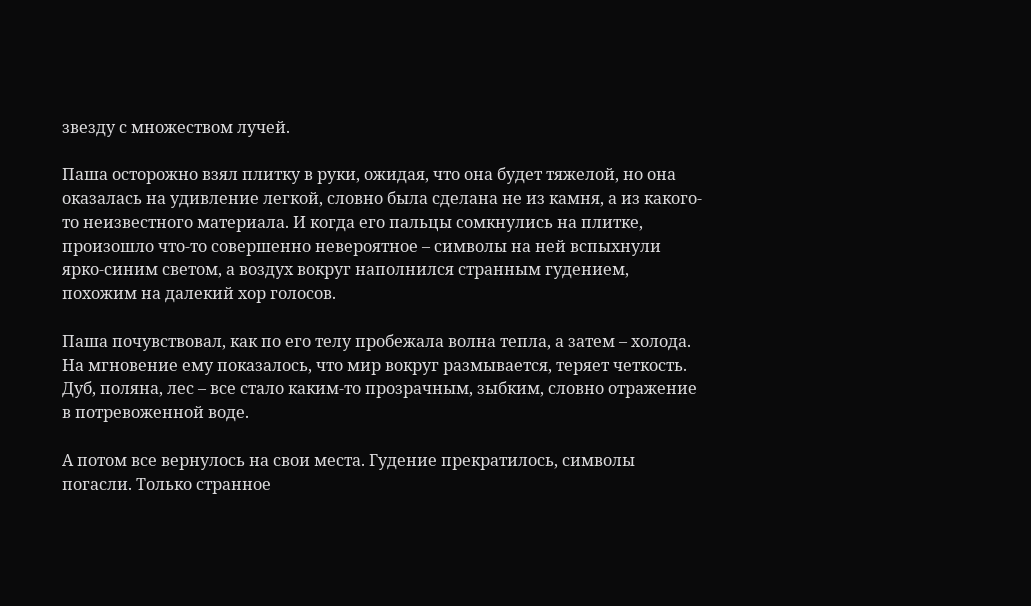звезду с множеством лучей.

Паша осторожно взял плитку в руки, ожидая, что она будет тяжелой, но она оказалась на удивление легкой, словно была сделана не из камня, а из какого-то неизвестного материала. И когда его пальцы сомкнулись на плитке, произошло что-то совершенно невероятное – символы на ней вспыхнули ярко-синим светом, а воздух вокруг наполнился странным гудением, похожим на далекий хор голосов.

Паша почувствовал, как по его телу пробежала волна тепла, а затем – холода. На мгновение ему показалось, что мир вокруг размывается, теряет четкость. Дуб, поляна, лес – все стало каким-то прозрачным, зыбким, словно отражение в потревоженной воде.

А потом все вернулось на свои места. Гудение прекратилось, символы погасли. Только странное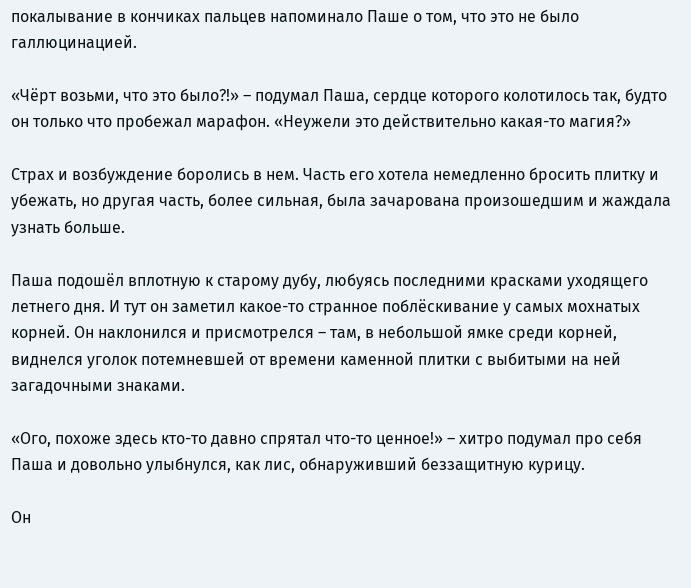покалывание в кончиках пальцев напоминало Паше о том, что это не было галлюцинацией.

«Чёрт возьми, что это было?!» – подумал Паша, сердце которого колотилось так, будто он только что пробежал марафон. «Неужели это действительно какая-то магия?»

Страх и возбуждение боролись в нем. Часть его хотела немедленно бросить плитку и убежать, но другая часть, более сильная, была зачарована произошедшим и жаждала узнать больше.

Паша подошёл вплотную к старому дубу, любуясь последними красками уходящего летнего дня. И тут он заметил какое-то странное поблёскивание у самых мохнатых корней. Он наклонился и присмотрелся – там, в небольшой ямке среди корней, виднелся уголок потемневшей от времени каменной плитки с выбитыми на ней загадочными знаками.

«Ого, похоже здесь кто-то давно спрятал что-то ценное!» – хитро подумал про себя Паша и довольно улыбнулся, как лис, обнаруживший беззащитную курицу.

Он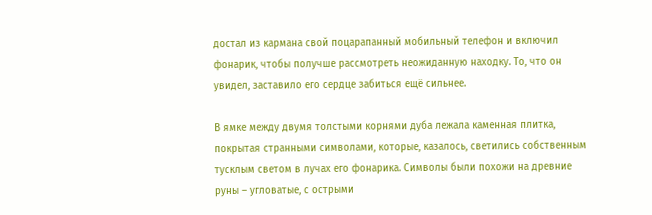достал из кармана свой поцарапанный мобильный телефон и включил фонарик, чтобы получше рассмотреть неожиданную находку. То, что он увидел, заставило его сердце забиться ещё сильнее.

В ямке между двумя толстыми корнями дуба лежала каменная плитка, покрытая странными символами, которые, казалось, светились собственным тусклым светом в лучах его фонарика. Символы были похожи на древние руны – угловатые, с острыми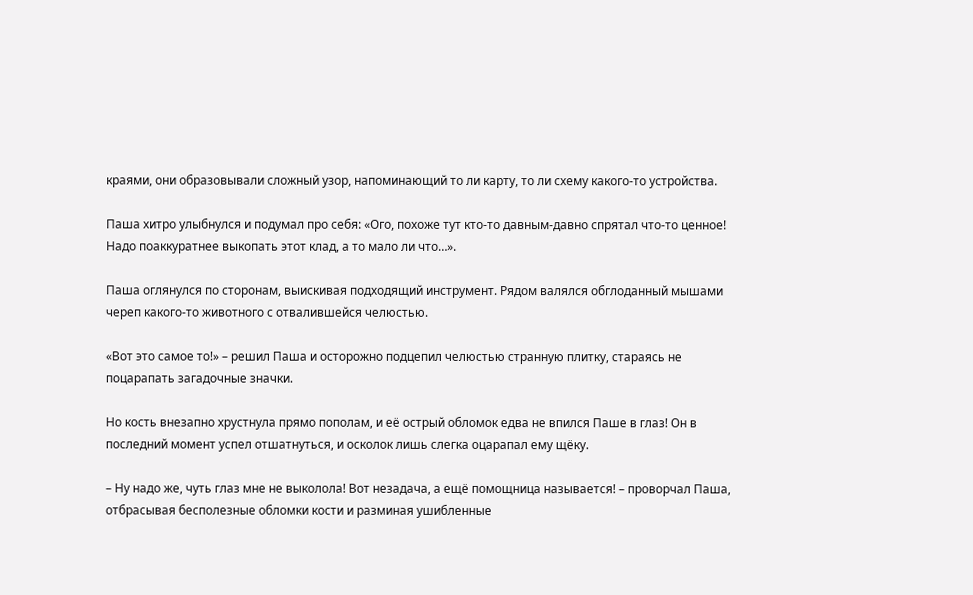краями, они образовывали сложный узор, напоминающий то ли карту, то ли схему какого-то устройства.

Паша хитро улыбнулся и подумал про себя: «Ого, похоже тут кто-то давным-давно спрятал что-то ценное! Надо поаккуратнее выкопать этот клад, а то мало ли что…».

Паша оглянулся по сторонам, выискивая подходящий инструмент. Рядом валялся обглоданный мышами череп какого-то животного с отвалившейся челюстью.

«Вот это самое то!» – решил Паша и осторожно подцепил челюстью странную плитку, стараясь не поцарапать загадочные значки.

Но кость внезапно хрустнула прямо пополам, и её острый обломок едва не впился Паше в глаз! Он в последний момент успел отшатнуться, и осколок лишь слегка оцарапал ему щёку.

– Ну надо же, чуть глаз мне не выколола! Вот незадача, а ещё помощница называется! – проворчал Паша, отбрасывая бесполезные обломки кости и разминая ушибленные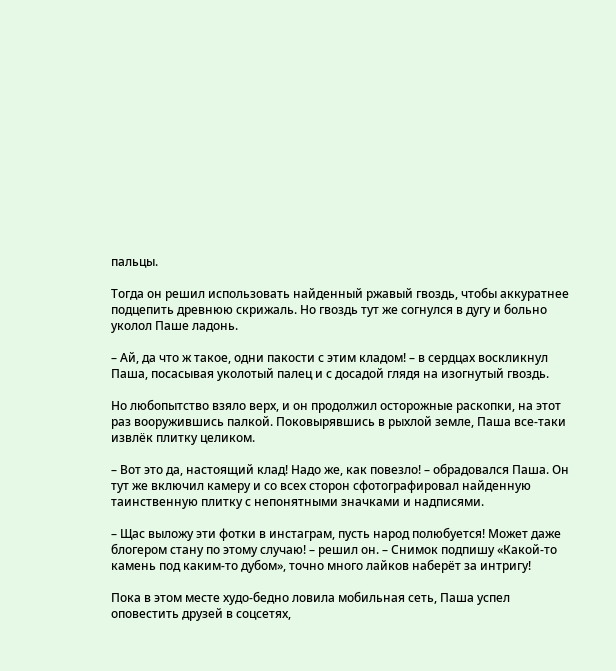пальцы.

Тогда он решил использовать найденный ржавый гвоздь, чтобы аккуратнее подцепить древнюю скрижаль. Но гвоздь тут же согнулся в дугу и больно уколол Паше ладонь.

– Ай, да что ж такое, одни пакости с этим кладом! – в сердцах воскликнул Паша, посасывая уколотый палец и с досадой глядя на изогнутый гвоздь.

Но любопытство взяло верх, и он продолжил осторожные раскопки, на этот раз вооружившись палкой. Поковырявшись в рыхлой земле, Паша все-таки извлёк плитку целиком.

– Вот это да, настоящий клад! Надо же, как повезло! – обрадовался Паша. Он тут же включил камеру и со всех сторон сфотографировал найденную таинственную плитку с непонятными значками и надписями.

– Щас выложу эти фотки в инстаграм, пусть народ полюбуется! Может даже блогером стану по этому случаю! – решил он. – Снимок подпишу «Какой-то камень под каким-то дубом», точно много лайков наберёт за интригу!

Пока в этом месте худо-бедно ловила мобильная сеть, Паша успел оповестить друзей в соцсетях,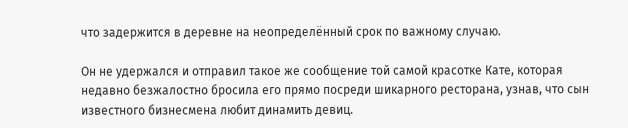что задержится в деревне на неопределённый срок по важному случаю.

Он не удержался и отправил такое же сообщение той самой красотке Кате, которая недавно безжалостно бросила его прямо посреди шикарного ресторана, узнав, что сын известного бизнесмена любит динамить девиц.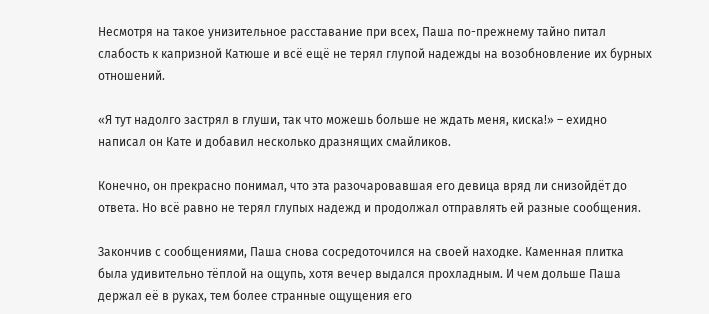Несмотря на такое унизительное расставание при всех, Паша по-прежнему тайно питал слабость к капризной Катюше и всё ещё не терял глупой надежды на возобновление их бурных отношений.

«Я тут надолго застрял в глуши, так что можешь больше не ждать меня, киска!» – ехидно написал он Кате и добавил несколько дразнящих смайликов.

Конечно, он прекрасно понимал, что эта разочаровавшая его девица вряд ли снизойдёт до ответа. Но всё равно не терял глупых надежд и продолжал отправлять ей разные сообщения.

Закончив с сообщениями, Паша снова сосредоточился на своей находке. Каменная плитка была удивительно тёплой на ощупь, хотя вечер выдался прохладным. И чем дольше Паша держал её в руках, тем более странные ощущения его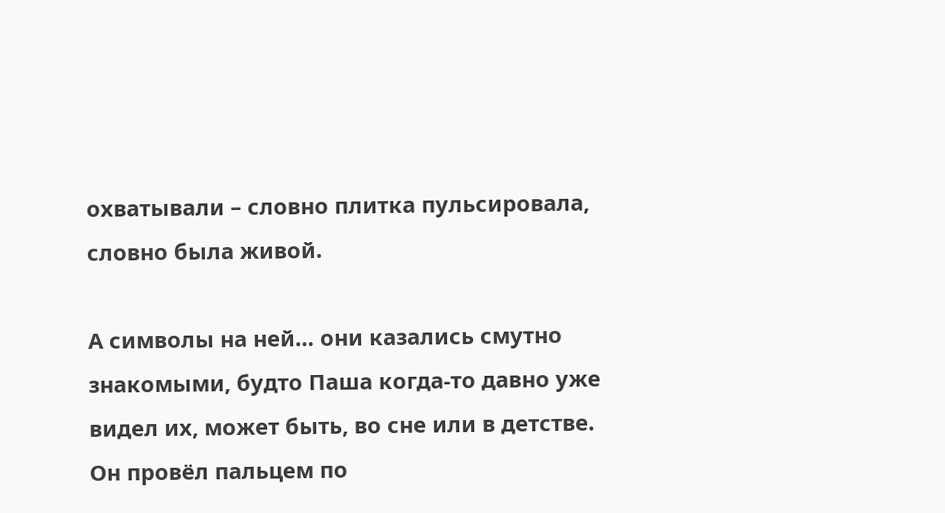охватывали – словно плитка пульсировала, словно была живой.

А символы на ней… они казались смутно знакомыми, будто Паша когда-то давно уже видел их, может быть, во сне или в детстве. Он провёл пальцем по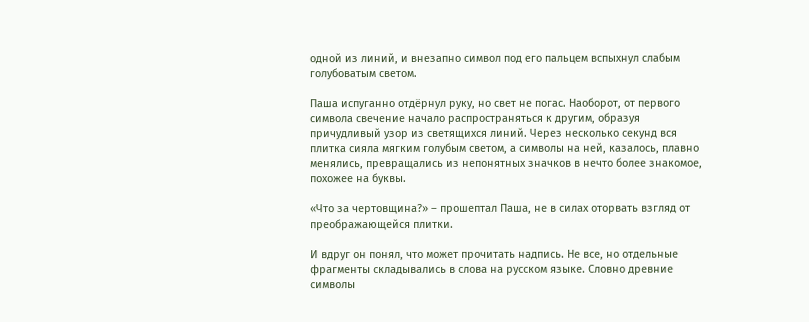одной из линий, и внезапно символ под его пальцем вспыхнул слабым голубоватым светом.

Паша испуганно отдёрнул руку, но свет не погас. Наоборот, от первого символа свечение начало распространяться к другим, образуя причудливый узор из светящихся линий. Через несколько секунд вся плитка сияла мягким голубым светом, а символы на ней, казалось, плавно менялись, превращались из непонятных значков в нечто более знакомое, похожее на буквы.

«Что за чертовщина?» – прошептал Паша, не в силах оторвать взгляд от преображающейся плитки.

И вдруг он понял, что может прочитать надпись. Не все, но отдельные фрагменты складывались в слова на русском языке. Словно древние символы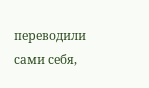переводили сами себя,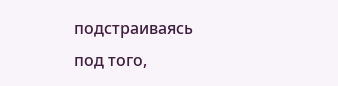подстраиваясь под того,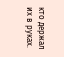кто держал их в руках.